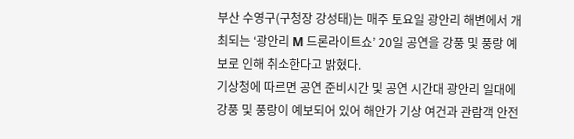부산 수영구(구청장 강성태)는 매주 토요일 광안리 해변에서 개최되는 ‘광안리 M 드론라이트쇼’ 20일 공연을 강풍 및 풍랑 예보로 인해 취소한다고 밝혔다.
기상청에 따르면 공연 준비시간 및 공연 시간대 광안리 일대에 강풍 및 풍랑이 예보되어 있어 해안가 기상 여건과 관람객 안전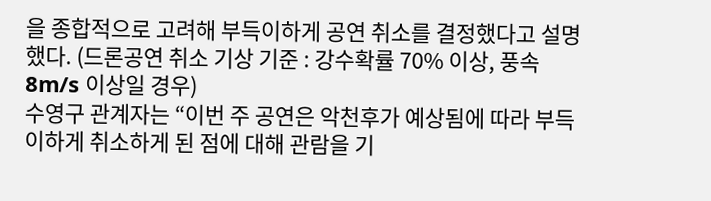을 종합적으로 고려해 부득이하게 공연 취소를 결정했다고 설명했다. (드론공연 취소 기상 기준 : 강수확률 70% 이상, 풍속 8m/s 이상일 경우)
수영구 관계자는 “이번 주 공연은 악천후가 예상됨에 따라 부득이하게 취소하게 된 점에 대해 관람을 기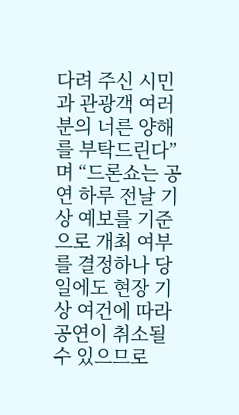다려 주신 시민과 관광객 여러분의 너른 양해를 부탁드린다”며 “드론쇼는 공연 하루 전날 기상 예보를 기준으로 개최 여부를 결정하나 당일에도 현장 기상 여건에 따라 공연이 취소될 수 있으므로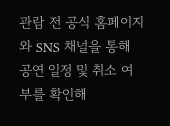관람 전 공식 홈페이지와 SNS 채널을 통해 공연 일정 및 취소 여부를 확인해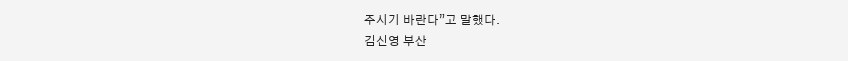주시기 바란다”고 말했다.
김신영 부산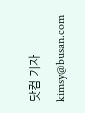닷컴 기자 kimsy@busan.com